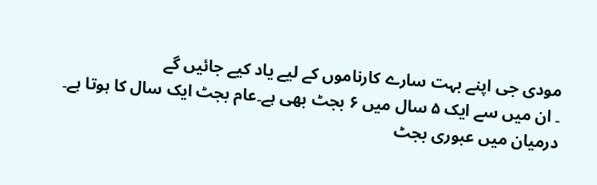مودی جی اپنے بہت سارے کارناموں کے لیے یاد کیے جائیں گے
۔ ان میں سے ایک ۵ سال میں ۶ بجٹ بھی ہے۔عام بجٹ ایک سال کا ہوتا ہے۔
درمیان میں عبوری بجٹ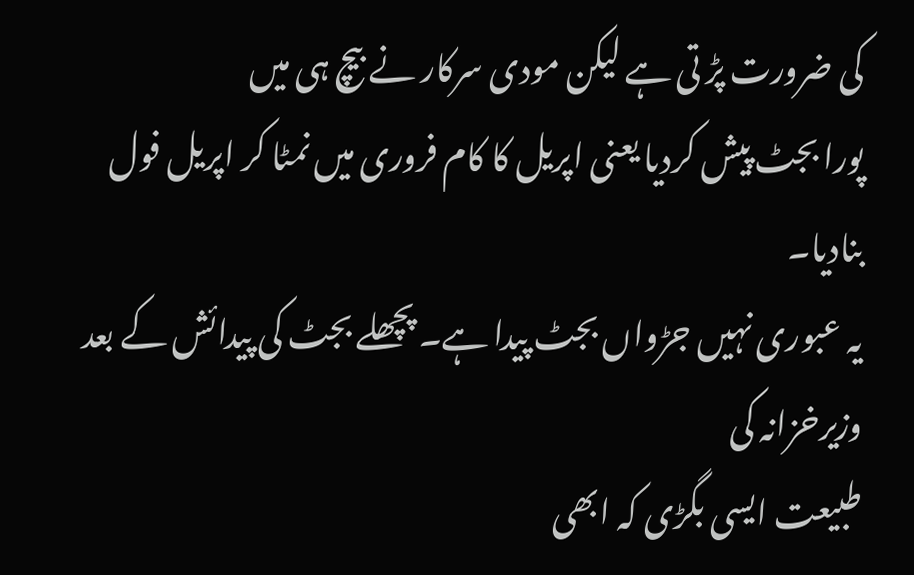کی ضرورت پڑ تی ہے لیکن مودی سرکار نے بیچ ہی میں
پورا بجٹ پیش کردیا یعنی اپریل کا کام فروری میں نمٹا کر اپریل فول بنادیا۔
یہ عبوری نہیں جڑواں بجٹ پیدا ہے۔ پچھلے بجٹ کی پیدائش کے بعد وزیرخزانہ کی
طبیعت ایسی بگڑی کہ ابھی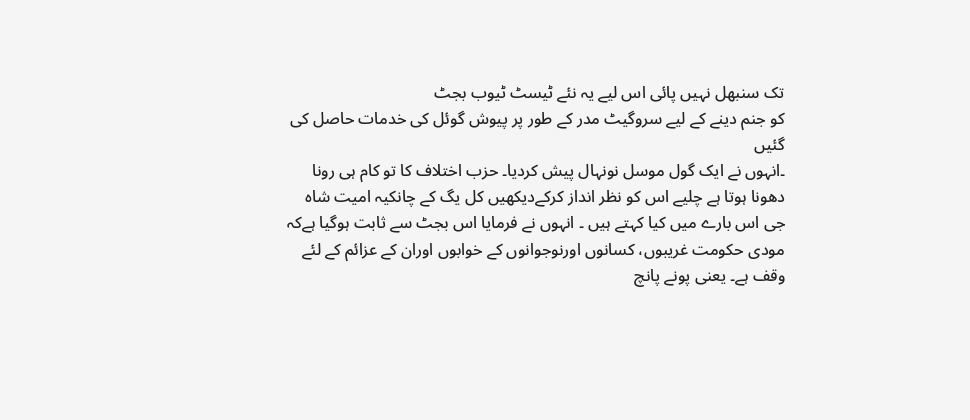تک سنبھل نہیں پائی اس لیے یہ نئے ٹیسٹ ٹیوب بجٹ
کو جنم دینے کے لیے سروگیٹ مدر کے طور پر پیوش گوئل کی خدمات حاصل کی گئیں
۔انہوں نے ایک گول موسل نونہال پیش کردیا۔ حزب اختلاف کا تو کام ہی رونا
دھونا ہوتا ہے چلیے اس کو نظر انداز کرکےدیکھیں کل یگ کے چانکیہ امیت شاہ
جی اس بارے میں کیا کہتے ہیں ۔ انہوں نے فرمایا اس بجٹ سے ثابت ہوگیا ہےکہ
مودی حکومت غریبوں، کسانوں اورنوجوانوں کے خوابوں اوران کے عزائم کے لئے
وقف ہے۔ یعنی پونے پانچ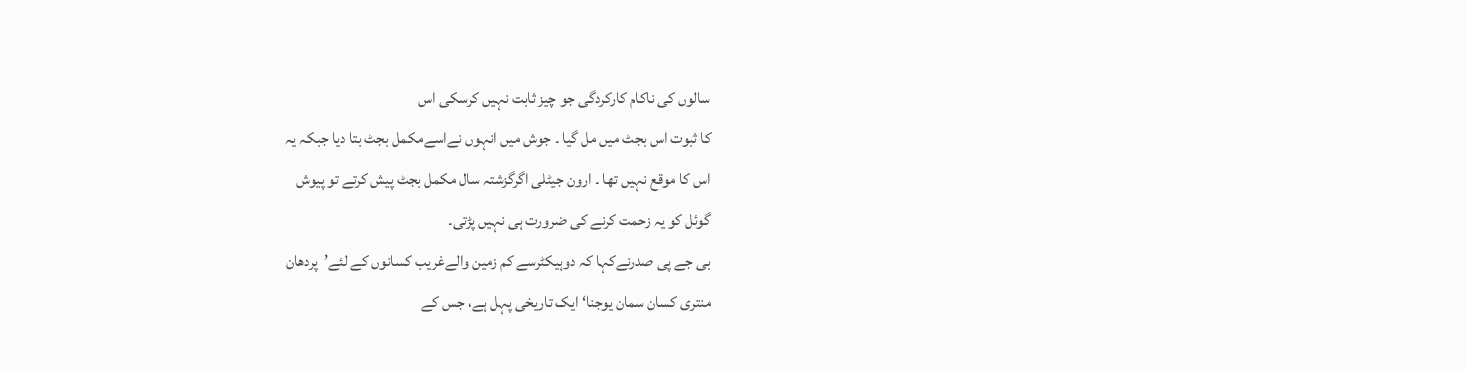سالوں کی ناکام کارکردگی جو چیز ثابت نہیں کرسکی اس
کا ثبوت اس بجٹ میں مل گیا ۔ جوش میں انہوں نےاسےمکمل بجٹ بتا دیا جبکہ یہ
اس کا موقع نہیں تھا ۔ ارون جیٹلی اگرگزشتہ سال مکمل بجٹ پیش کرتے تو پیوش
گوئل کو یہ زحمت کرنے کی ضرورت ہی نہیں پڑتی۔
بی جے پی صدرنےکہا کہ دوہیکٹرسے کم زمین والےغریب کسانوں کے لئے’پردھان
منتری کسان سمان یوجنا‘ ایک تاریخی پہل ہے، جس کے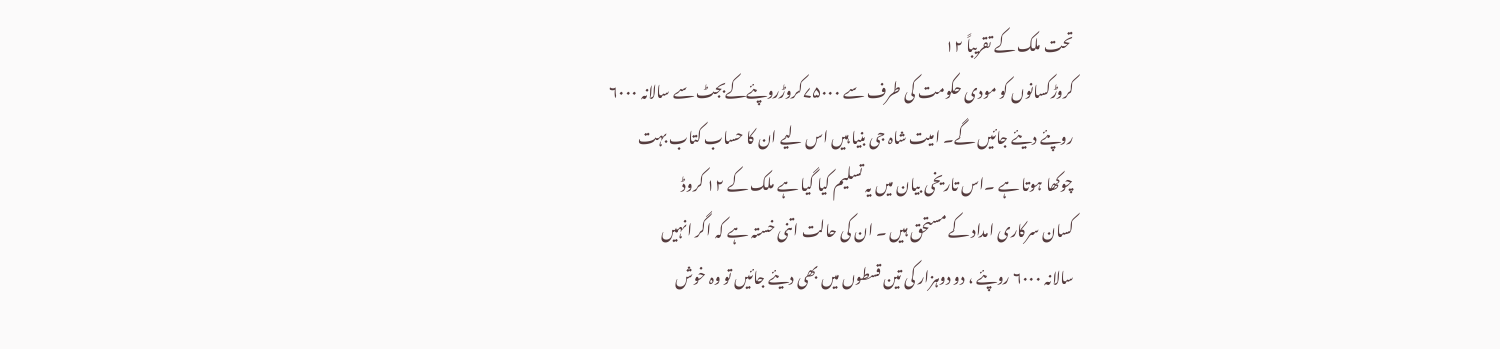تحت ملک کے تقریباً ۱۲
کروڑکسانوں کو مودی حکومت کی طرف سے ۷۵۰۰۰کروڑروپئےکےبجٹ سے سالانہ ۶۰۰۰
روپئے دیئے جائیں گے۔ امیت شاہ جی بنیا ہیں اس لیے ان کا حساب کتاب بہت
چوکھا ہوتا ہے ۔اس تاریخی بیان میں یہ تسلیم کیا گیا ہے ملک کے ۱۲ کروڈ
کسان سرکاری امداد کے مستحق ہیں ۔ ان کی حالت اتنی خستہ ہے کہ اگر انہیں
سالانہ ۶۰۰۰ روپئے ، دو دوہزار کی تین قسطوں میں بھی دیئے جائیں تو وہ خوش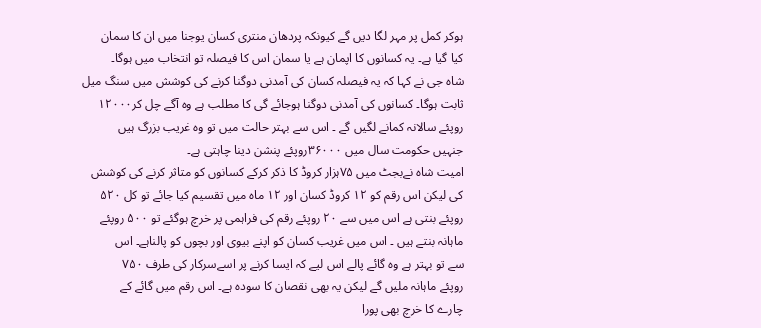ہوکر کمل پر مہر لگا دیں گے کیونکہ پردھان منتری کسان یوجنا میں ان کا سمان
کیا گیا ہے۔ یہ کسانوں کا اپمان ہے یا سمان اس کا فیصلہ تو انتخاب میں ہوگا۔
شاہ جی نے کہا کہ یہ فیصلہ کسان کی آمدنی دوگنا کرنے کی کوشش میں سنگ میل
ثابت ہوگا۔ کسانوں کی آمدنی دوگنا ہوجائے گی کا مطلب ہے وہ آگے چل کر۱۲۰۰۰
روپئے سالانہ کمانے لگیں گے ۔ اس سے بہتر حالت میں تو وہ غریب بزرگ ہیں
جنہیں حکومت سال میں ۳۶۰۰۰روپئے پنشن دینا چاہتی ہے۔
امیت شاہ نےبجٹ میں ۷۵ہزار کروڈ کا ذکر کرکے کسانوں کو متاثر کرنے کی کوشش
کی لیکن اس رقم کو ۱۲ کروڈ کسان اور ۱۲ ماہ میں تقسیم کیا جائے تو کل ۵۲۰
روپئے بنتی ہے اس میں سے ۲۰ روپئے رقم کی فراہمی پر خرچ ہوگئے تو ۵۰۰ روپئے
ماہانہ بنتے ہیں ۔ اس میں غریب کسان کو اپنے بیوی اور بچوں کو پالناہے۔ اس
سے تو بہتر ہے وہ گائے پالے اس لیے کہ ایسا کرنے پر اسےسرکار کی طرف ۷۵۰
روپئے ماہانہ ملیں گے لیکن یہ بھی نقصان کا سودہ ہے۔ اس رقم میں گائے کے
چارے کا خرچ بھی پورا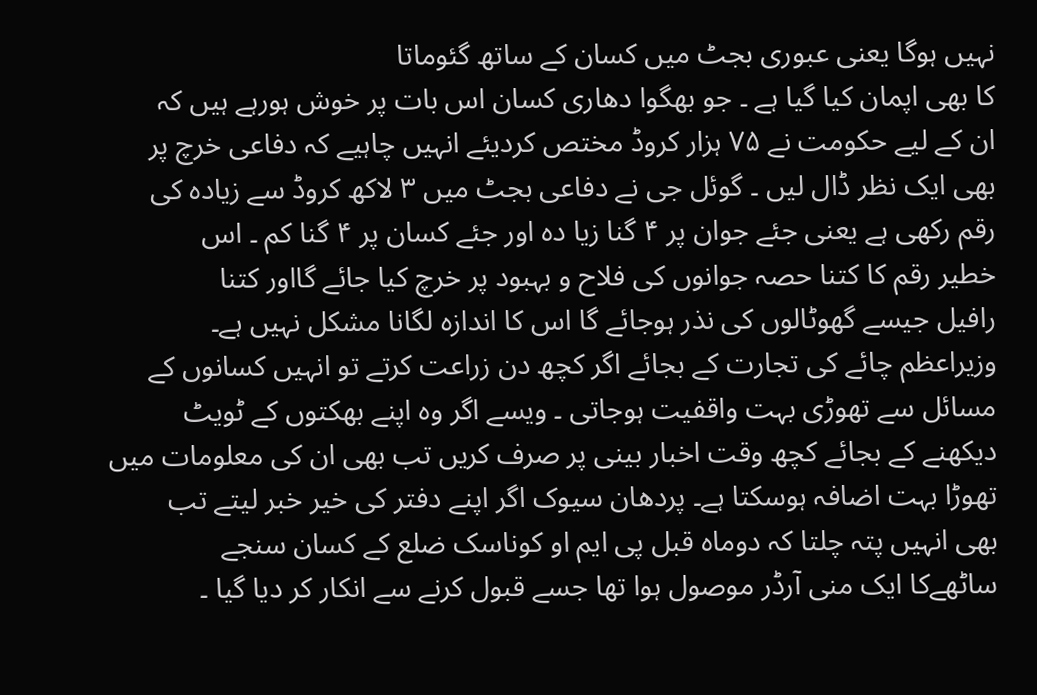نہیں ہوگا یعنی عبوری بجٹ میں کسان کے ساتھ گئوماتا
کا بھی اپمان کیا گیا ہے ۔ جو بھگوا دھاری کسان اس بات پر خوش ہورہے ہیں کہ
ان کے لیے حکومت نے ۷۵ ہزار کروڈ مختص کردیئے انہیں چاہیے کہ دفاعی خرچ پر
بھی ایک نظر ڈال لیں ۔ گوئل جی نے دفاعی بجٹ میں ۳ لاکھ کروڈ سے زیادہ کی
رقم رکھی ہے یعنی جئے جوان پر ۴ گنا زیا دہ اور جئے کسان پر ۴ گنا کم ۔ اس
خطیر رقم کا کتنا حصہ جوانوں کی فلاح و بہبود پر خرچ کیا جائے گااور کتنا
رافیل جیسے گھوٹالوں کی نذر ہوجائے گا اس کا اندازہ لگانا مشکل نہیں ہے۔
وزیراعظم چائے کی تجارت کے بجائے اگر کچھ دن زراعت کرتے تو انہیں کسانوں کے
مسائل سے تھوڑی بہت واقفیت ہوجاتی ۔ ویسے اگر وہ اپنے بھکتوں کے ٹویٹ
دیکھنے کے بجائے کچھ وقت اخبار بینی پر صرف کریں تب بھی ان کی معلومات میں
تھوڑا بہت اضافہ ہوسکتا ہے۔ پردھان سیوک اگر اپنے دفتر کی خیر خبر لیتے تب
بھی انہیں پتہ چلتا کہ دوماہ قبل پی ایم او کوناسک ضلع کے کسان سنجے
ساٹھےکا ایک منی آرڈر موصول ہوا تھا جسے قبول کرنے سے انکار کر دیا گیا ۔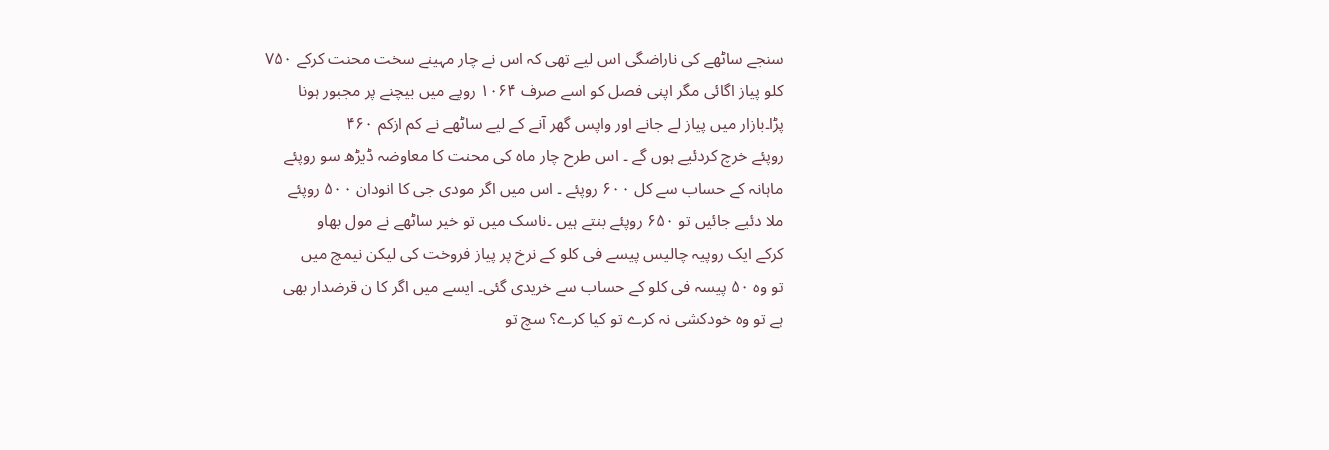سنجے ساٹھے کی ناراضگی اس لیے تھی کہ اس نے چار مہینے سخت محنت کرکے ۷۵۰
کلو پیاز اگائی مگر اپنی فصل کو اسے صرف ۱۰۶۴ روپے میں بیچنے پر مجبور ہونا
پڑا۔بازار میں پیاز لے جانے اور واپس گھر آنے کے لیے ساٹھے نے کم ازکم ۴۶۰
روپئے خرچ کردئیے ہوں گے ۔ اس طرح چار ماہ کی محنت کا معاوضہ ڈیڑھ سو روپئے
ماہانہ کے حساب سے کل ۶۰۰ روپئے ۔ اس میں اگر مودی جی کا انودان ۵۰۰ روپئے
ملا دئیے جائیں تو ۶۵۰ روپئے بنتے ہیں ۔ناسک میں تو خیر ساٹھے نے مول بھاو
کرکے ایک روپیہ چالیس پیسے فی کلو کے نرخ پر پیاز فروخت کی لیکن نیمچ میں
تو وہ ۵۰ پیسہ فی کلو کے حساب سے خریدی گئی۔ ایسے میں اگر کا ن قرضدار بھی
ہے تو وہ خودکشی نہ کرے تو کیا کرے؟ سچ تو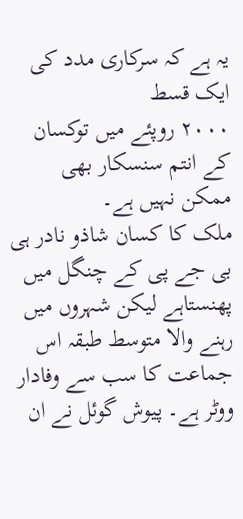یہ ہے کہ سرکاری مدد کی ایک قسط
۲۰۰۰ روپئے میں توکسان کے انتم سنسکار بھی ممکن نہیں ہے۔
ملک کا کسان شاذو نادر ہی بی جے پی کے چنگل میں پھنستاہے لیکن شہروں میں
رہنے والا متوسط طبقہ اس جماعت کا سب سے وفادار ووٹر ہے۔ پیوش گوئل نے ان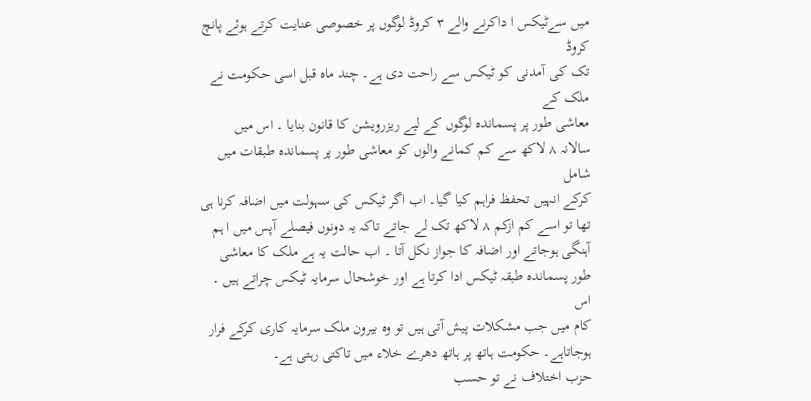میں سےٹیکس ا داکرنے والے ۳ کروڈ لوگوں پر خصوصی عنایت کرتے ہوئے پانچ کروڈ
تک کی آمدنی کو ٹیکس سے راحت دی ہے۔ چند ماہ قبل اسی حکومت نے ملک کے
معاشی طور پر پسماندہ لوگوں کے لیے ریزرویشن کا قانون بنایا ۔ اس میں
سالانہ ۸ لاکھ سے کم کمانے والوں کو معاشی طور پر پسماندہ طبقات میں شامل
کرکے انہیں تحفظ فراہم کیا گیا۔ اب اگر ٹیکس کی سہولت میں اضافہ کرنا ہی
تھا تو اسے کم ازکم ۸ لاکھ تک لے جاتے تاکہ یہ دونوں فیصلے آپس میں ا ہم
آہنگی ہوجاتے اور اضافہ کا جواز نکل آتا ۔ اب حالت یہ ہے ملک کا معاشی
طور پسماندہ طبقہ ٹیکس ادا کرتا ہے اور خوشحال سرمایہ ٹیکس چراتے ہیں ۔ اس
کام میں جب مشکلات پیش آتی ہیں تو وہ بیرون ملک سرمایہ کاری کرکے فرار
ہوجاتاہے۔ حکومت ہاتھ پر ہاتھ دھرے خلاء میں تاکتی رہتی ہے۔
حزب اختلاف نے تو حسب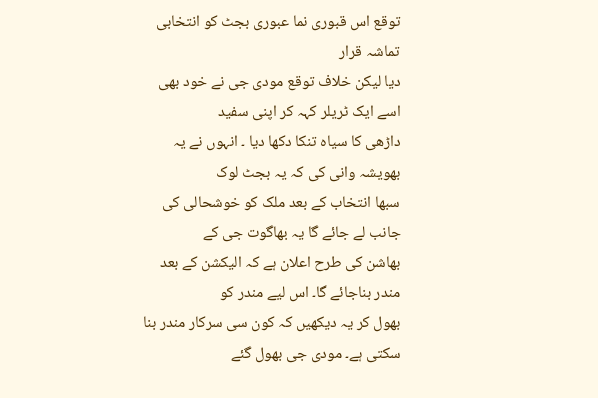توقع اس قبوری نما عبوری بجٹ کو انتخابی تماشہ قرار
دیا لیکن خلاف توقع مودی جی نے خود بھی اسے ایک ٹریلر کہہ کر اپنی سفید
داڑھی کا سیاہ تنکا دکھا دیا ۔ انہوں نے یہ بھویشہ وانی کی کہ یہ بجٹ لوک
سبھا انتخاب کے بعد ملک کو خوشحالی کی جانب لے جائے گا یہ بھاگوت جی کے
بھاشن کی طرح اعلان ہے کہ الیکشن کے بعد مندر بناجائے گا۔ اس لیے مندر کو
بھول کر یہ دیکھیں کہ کون سی سرکار مندر بنا سکتی ہے۔ مودی جی بھول گئے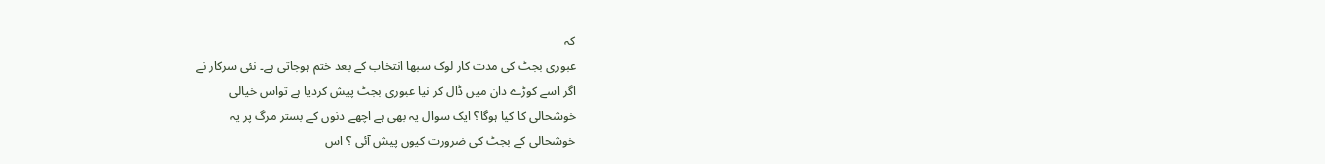کہ
عبوری بجٹ کی مدت کار لوک سبھا انتخاب کے بعد ختم ہوجاتی ہے۔ نئی سرکار نے
اگر اسے کوڑے دان میں ڈال کر نیا عبوری بجٹ پیش کردیا ہے تواس خیالی
خوشحالی کا کیا ہوگا؟ ایک سوال یہ بھی ہے اچھے دنوں کے بستر مرگ پر یہ
خوشحالی کے بجٹ کی ضرورت کیوں پیش آئی ؟ اس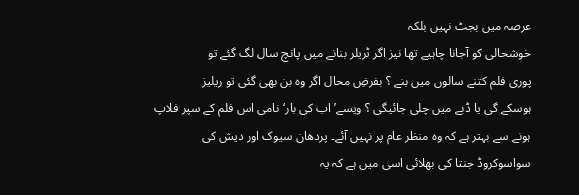عرصہ میں بجٹ نہیں بلکہ
خوشحالی کو آجانا چاہیے تھا نیز اگر ٹریلر بنانے میں پانچ سال لگ گئے تو
پوری فلم کتنے سالوں میں بنے ؟ بفرضِ محال اگر وہ بن بھی گئی تو ریلیز
ہوسکے گی یا ڈبے میں چلی جائیگی ؟ ویسے’اب کی بار‘نامی اس فلم کے سپر فلاپ
ہونے سے بہتر ہے کہ وہ منظر عام پر نہیں آئے۔ پردھان سیوک اور دیش کی
سواسوکروڈ جنتا کی بھلائی اسی میں ہے کہ یہ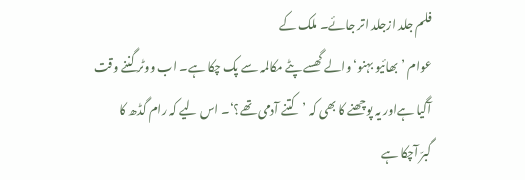فلم جلد ازجلد اتر جائے۔ ملک کے
عوام ’بھائیو بہنو‘ والے گھسے پٹے مکالمہ سے پک چکا ہے۔ اب ووٹر گننے وقت
آگیا ہےاور یہ پوچھنے کا بھی کہ ’کتنے آدمی تھے؟‘۔ اس لیے کہ رام گڈھ کا
گبرّ آچکا ہے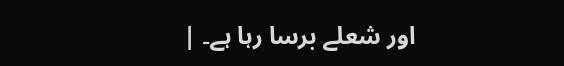اور شعلے برسا رہا ہے۔ |